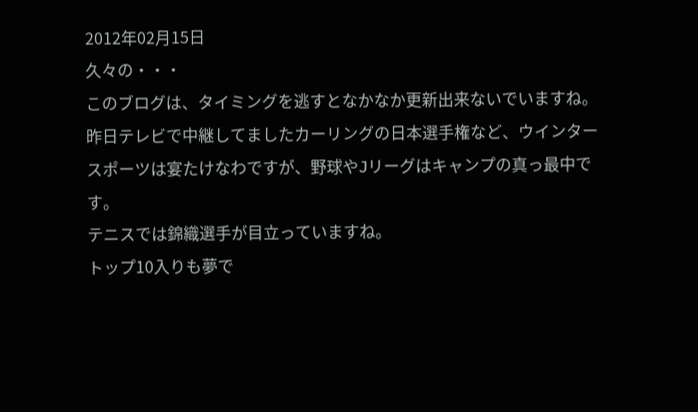2012年02月15日
久々の・・・
このブログは、タイミングを逃すとなかなか更新出来ないでいますね。
昨日テレビで中継してましたカーリングの日本選手権など、ウインタースポーツは宴たけなわですが、野球やJリーグはキャンプの真っ最中です。
テニスでは錦織選手が目立っていますね。
トップ10入りも夢で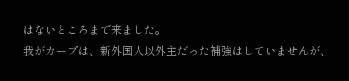はないところまで来ました。
我がカープは、新外国人以外主だった補強はしていませんが、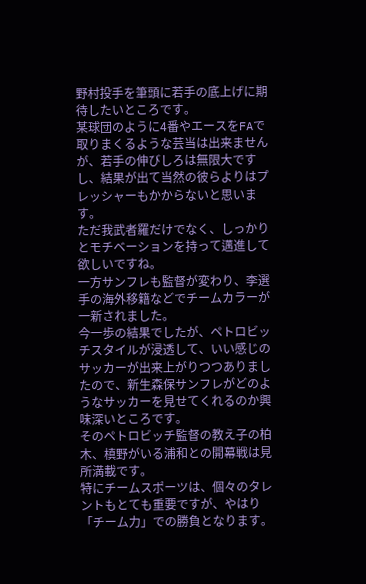野村投手を筆頭に若手の底上げに期待したいところです。
某球団のように4番やエースをFAで取りまくるような芸当は出来ませんが、若手の伸びしろは無限大ですし、結果が出て当然の彼らよりはプレッシャーもかからないと思います。
ただ我武者羅だけでなく、しっかりとモチベーションを持って邁進して欲しいですね。
一方サンフレも監督が変わり、李選手の海外移籍などでチームカラーが一新されました。
今一歩の結果でしたが、ペトロビッチスタイルが浸透して、いい感じのサッカーが出来上がりつつありましたので、新生森保サンフレがどのようなサッカーを見せてくれるのか興味深いところです。
そのペトロビッチ監督の教え子の柏木、槙野がいる浦和との開幕戦は見所満載です。
特にチームスポーツは、個々のタレントもとても重要ですが、やはり「チーム力」での勝負となります。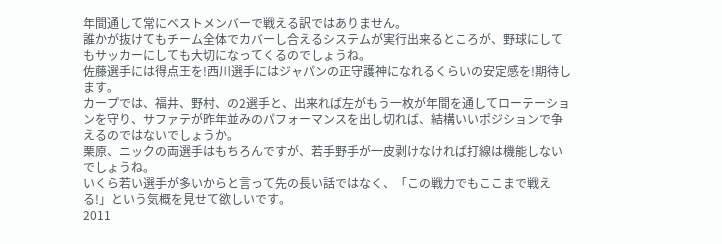年間通して常にベストメンバーで戦える訳ではありません。
誰かが抜けてもチーム全体でカバーし合えるシステムが実行出来るところが、野球にしてもサッカーにしても大切になってくるのでしょうね。
佐藤選手には得点王を!西川選手にはジャパンの正守護神になれるくらいの安定感を!期待します。
カープでは、福井、野村、の2選手と、出来れば左がもう一枚が年間を通してローテーションを守り、サファテが昨年並みのパフォーマンスを出し切れば、結構いいポジションで争えるのではないでしょうか。
栗原、ニックの両選手はもちろんですが、若手野手が一皮剥けなければ打線は機能しないでしょうね。
いくら若い選手が多いからと言って先の長い話ではなく、「この戦力でもここまで戦える!」という気概を見せて欲しいです。
2011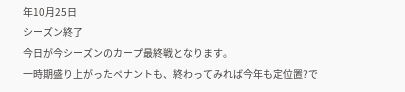年10月25日
シーズン終了
今日が今シーズンのカープ最終戦となります。
一時期盛り上がったペナントも、終わってみれば今年も定位置?で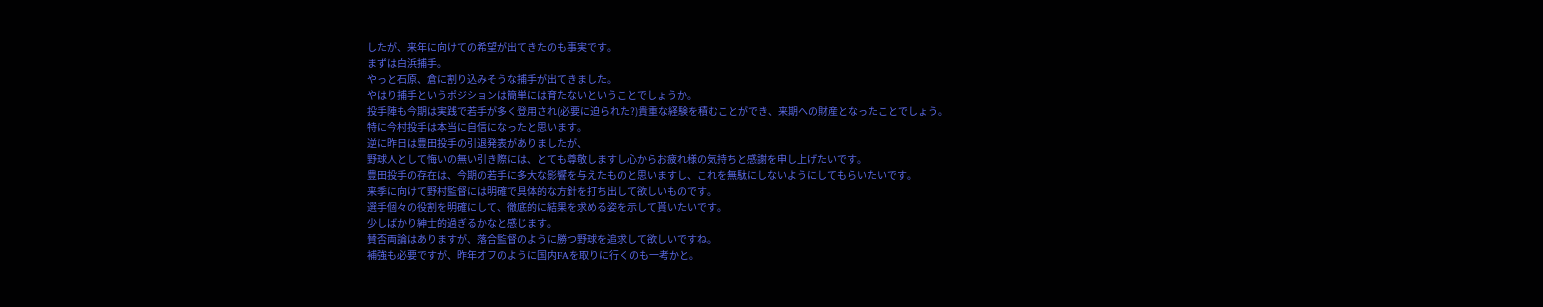したが、来年に向けての希望が出てきたのも事実です。
まずは白浜捕手。
やっと石原、倉に割り込みそうな捕手が出てきました。
やはり捕手というポジションは簡単には育たないということでしょうか。
投手陣も今期は実践で若手が多く登用され(必要に迫られた?)貴重な経験を積むことができ、来期への財産となったことでしょう。
特に今村投手は本当に自信になったと思います。
逆に昨日は豊田投手の引退発表がありましたが、
野球人として悔いの無い引き際には、とても尊敬しますし心からお疲れ様の気持ちと感謝を申し上げたいです。
豊田投手の存在は、今期の若手に多大な影響を与えたものと思いますし、これを無駄にしないようにしてもらいたいです。
来季に向けて野村監督には明確で具体的な方針を打ち出して欲しいものです。
選手個々の役割を明確にして、徹底的に結果を求める姿を示して貰いたいです。
少しばかり紳士的過ぎるかなと感じます。
賛否両論はありますが、落合監督のように勝つ野球を追求して欲しいですね。
補強も必要ですが、昨年オフのように国内FAを取りに行くのも一考かと。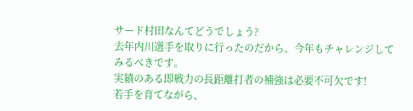サード村田なんてどうでしょう?
去年内川選手を取りに行ったのだから、今年もチャレンジしてみるべきです。
実績のある即戦力の長距離打者の補強は必要不可欠です!
若手を育てながら、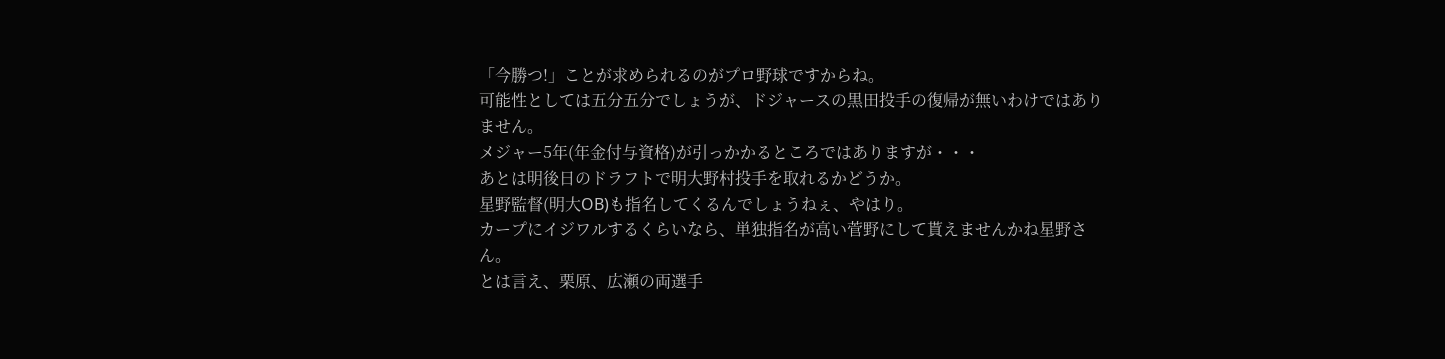「今勝つ!」ことが求められるのがプロ野球ですからね。
可能性としては五分五分でしょうが、ドジャースの黒田投手の復帰が無いわけではありません。
メジャー5年(年金付与資格)が引っかかるところではありますが・・・
あとは明後日のドラフトで明大野村投手を取れるかどうか。
星野監督(明大OB)も指名してくるんでしょうねぇ、やはり。
カープにイジワルするくらいなら、単独指名が高い菅野にして貰えませんかね星野さん。
とは言え、栗原、広瀬の両選手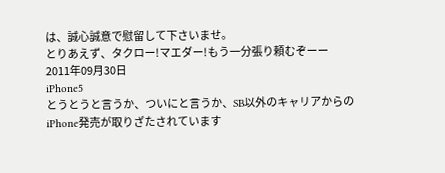は、誠心誠意で慰留して下さいませ。
とりあえず、タクロー!マエダー!もう一分張り頼むぞーー
2011年09月30日
iPhone5
とうとうと言うか、ついにと言うか、SB以外のキャリアからのiPhone発売が取りざたされています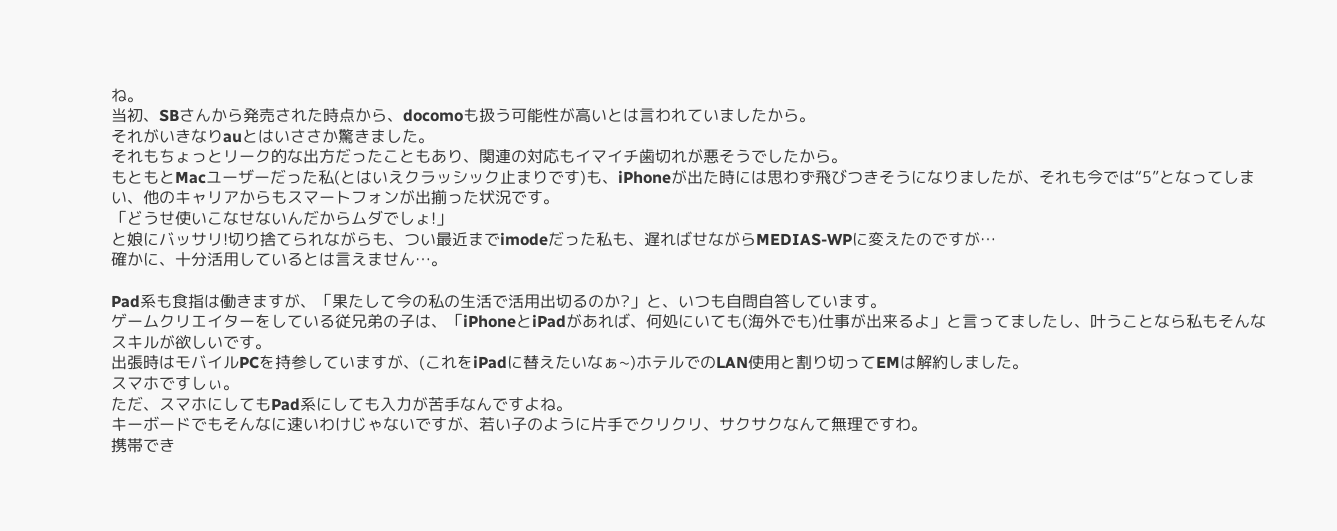ね。
当初、SBさんから発売された時点から、docomoも扱う可能性が高いとは言われていましたから。
それがいきなりauとはいささか驚きました。
それもちょっとリーク的な出方だったこともあり、関連の対応もイマイチ歯切れが悪そうでしたから。
もともとMacユーザーだった私(とはいえクラッシック止まりです)も、iPhoneが出た時には思わず飛びつきそうになりましたが、それも今では“5”となってしまい、他のキャリアからもスマートフォンが出揃った状況です。
「どうせ使いこなせないんだからムダでしょ!」
と娘にバッサリ!切り捨てられながらも、つい最近までimodeだった私も、遅ればせながらMEDIAS-WPに変えたのですが…
確かに、十分活用しているとは言えません…。

Pad系も食指は働きますが、「果たして今の私の生活で活用出切るのか?」と、いつも自問自答しています。
ゲームクリエイターをしている従兄弟の子は、「iPhoneとiPadがあれば、何処にいても(海外でも)仕事が出来るよ」と言ってましたし、叶うことなら私もそんなスキルが欲しいです。
出張時はモバイルPCを持参していますが、(これをiPadに替えたいなぁ~)ホテルでのLAN使用と割り切ってEMは解約しました。
スマホですしぃ。
ただ、スマホにしてもPad系にしても入力が苦手なんですよね。
キーボードでもそんなに速いわけじゃないですが、若い子のように片手でクリクリ、サクサクなんて無理ですわ。
携帯でき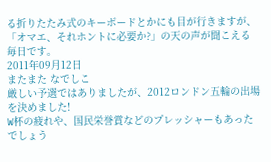る折りたたみ式のキーボードとかにも目が行きますが、
「オマエ、それホントに必要か?」の天の声が聞こえる毎日です。
2011年09月12日
またまた なでしこ
厳しい予選ではありましたが、2012ロンドン五輪の出場を決めました!
W杯の疲れや、国民栄誉賞などのプレッシャーもあったでしょう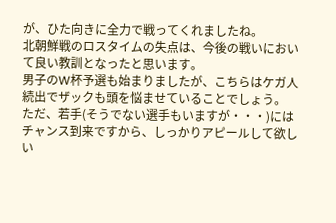が、ひた向きに全力で戦ってくれましたね。
北朝鮮戦のロスタイムの失点は、今後の戦いにおいて良い教訓となったと思います。
男子のW杯予選も始まりましたが、こちらはケガ人続出でザックも頭を悩ませていることでしょう。
ただ、若手(そうでない選手もいますが・・・)にはチャンス到来ですから、しっかりアピールして欲しい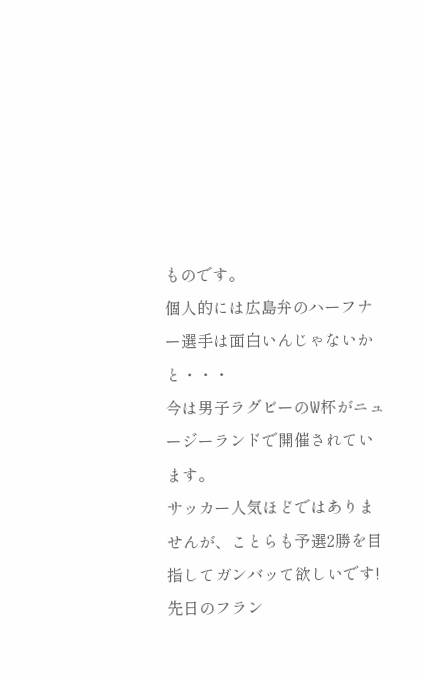ものです。
個人的には広島弁のハーフナー選手は面白いんじゃないかと・・・
今は男子ラグビーのW杯がニュージーランドで開催されています。
サッカー人気ほどではありませんが、ことらも予選2勝を目指してガンバッて欲しいです!
先日のフラン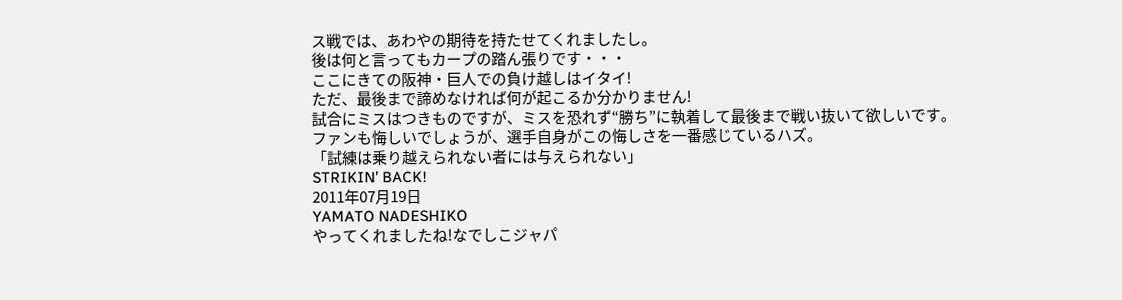ス戦では、あわやの期待を持たせてくれましたし。
後は何と言ってもカープの踏ん張りです・・・
ここにきての阪神・巨人での負け越しはイタイ!
ただ、最後まで諦めなければ何が起こるか分かりません!
試合にミスはつきものですが、ミスを恐れず“勝ち”に執着して最後まで戦い抜いて欲しいです。
ファンも悔しいでしょうが、選手自身がこの悔しさを一番感じているハズ。
「試練は乗り越えられない者には与えられない」
STRIKIN’ BACK!
2011年07月19日
YAMATO NADESHIKO
やってくれましたね!なでしこジャパ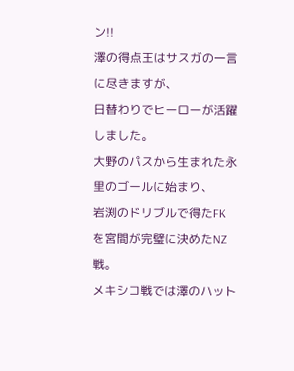ン!!
澤の得点王はサスガの一言に尽きますが、
日替わりでヒーローが活躍しました。
大野のパスから生まれた永里のゴールに始まり、
岩渕のドリブルで得たFKを宮間が完璧に決めたNZ戦。
メキシコ戦では澤のハット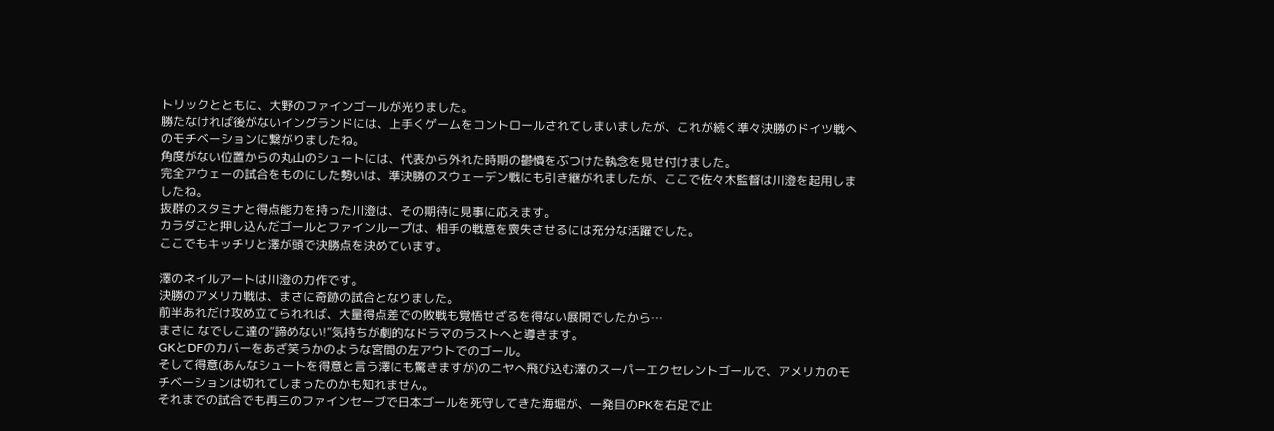トリックとともに、大野のファインゴールが光りました。
勝たなければ後がないイングランドには、上手くゲームをコントロールされてしまいましたが、これが続く準々決勝のドイツ戦へのモチベーションに繋がりましたね。
角度がない位置からの丸山のシュートには、代表から外れた時期の鬱憤をぶつけた執念を見せ付けました。
完全アウェーの試合をものにした勢いは、準決勝のスウェーデン戦にも引き継がれましたが、ここで佐々木監督は川澄を起用しましたね。
抜群のスタミナと得点能力を持った川澄は、その期待に見事に応えます。
カラダごと押し込んだゴールとファインループは、相手の戦意を喪失させるには充分な活躍でした。
ここでもキッチリと澤が頭で決勝点を決めています。

澤のネイルアートは川澄の力作です。
決勝のアメリカ戦は、まさに奇跡の試合となりました。
前半あれだけ攻め立てられれば、大量得点差での敗戦も覚悟せざるを得ない展開でしたから…
まさに なでしこ達の“諦めない!”気持ちが劇的なドラマのラストへと導きます。
GKとDFのカバーをあざ笑うかのような宮間の左アウトでのゴール。
そして得意(あんなシュートを得意と言う澤にも驚きますが)のニヤへ飛び込む澤のスーパーエクセレントゴールで、アメリカのモチベーションは切れてしまったのかも知れません。
それまでの試合でも再三のファインセーブで日本ゴールを死守してきた海堀が、一発目のPKを右足で止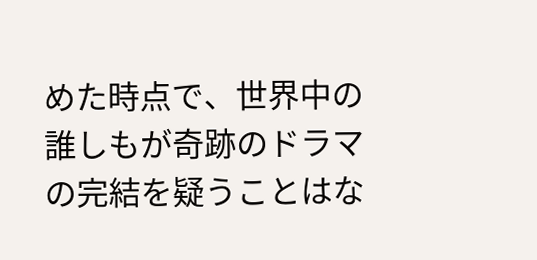めた時点で、世界中の誰しもが奇跡のドラマの完結を疑うことはな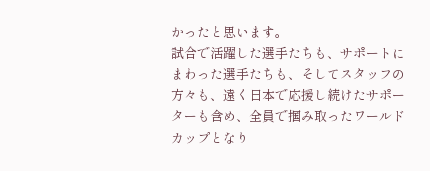かったと思います。
試合で活躍した選手たちも、サポートにまわった選手たちも、そしてスタッフの方々も、遠く日本で応援し続けたサポーターも含め、全員で掴み取ったワールドカップとなり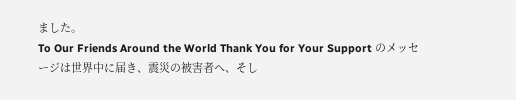ました。
To Our Friends Around the World Thank You for Your Support のメッセージは世界中に届き、震災の被害者へ、そし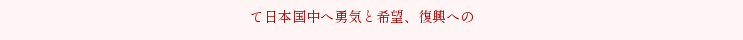て日本国中へ勇気と希望、復興への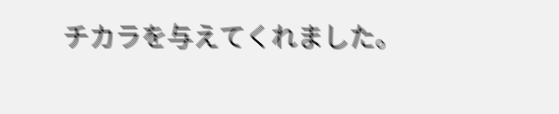チカラを与えてくれました。